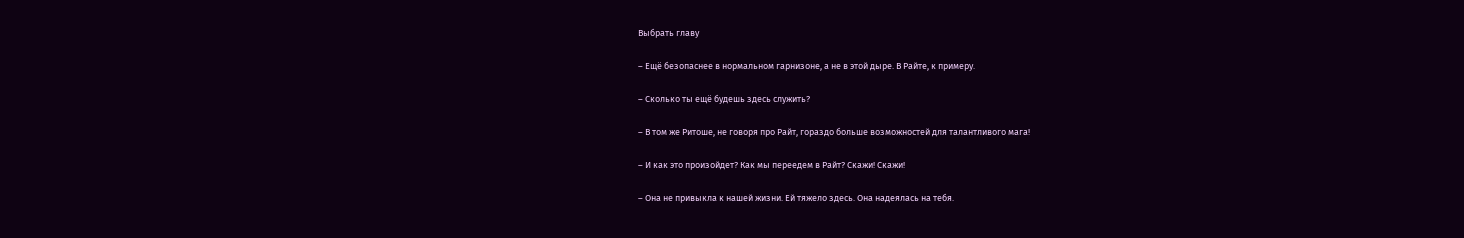Выбрать главу

– Ещё безопаснее в нормальном гарнизоне, а не в этой дыре. В Райте, к примеру.

– Сколько ты ещё будешь здесь служить?

– В том же Ритоше, не говоря про Райт, гораздо больше возможностей для талантливого мага!

– И как это произойдет? Как мы переедем в Райт? Скажи! Скажи!

– Она не привыкла к нашей жизни. Ей тяжело здесь. Она надеялась на тебя.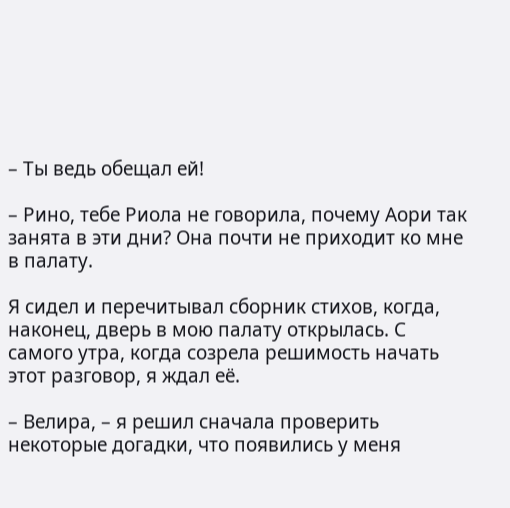– Ты ведь обещал ей!

– Рино, тебе Риола не говорила, почему Аори так занята в эти дни? Она почти не приходит ко мне в палату.

Я сидел и перечитывал сборник стихов, когда, наконец, дверь в мою палату открылась. С самого утра, когда созрела решимость начать этот разговор, я ждал её.

– Велира, – я решил сначала проверить некоторые догадки, что появились у меня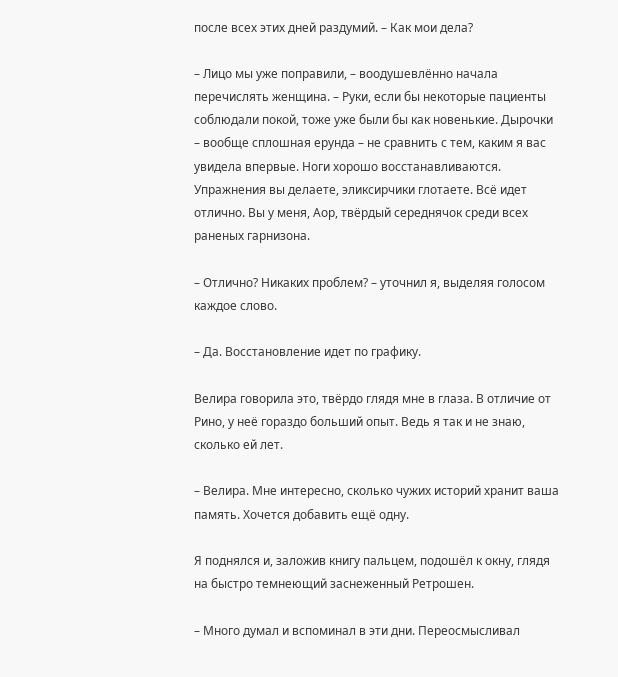после всех этих дней раздумий. – Как мои дела?

– Лицо мы уже поправили, – воодушевлённо начала перечислять женщина. – Руки, если бы некоторые пациенты соблюдали покой, тоже уже были бы как новенькие. Дырочки – вообще сплошная ерунда – не сравнить с тем, каким я вас увидела впервые. Ноги хорошо восстанавливаются. Упражнения вы делаете, эликсирчики глотаете. Всё идет отлично. Вы у меня, Аор, твёрдый середнячок среди всех раненых гарнизона.

– Отлично? Никаких проблем? – уточнил я, выделяя голосом каждое слово.

– Да. Восстановление идет по графику.

Велира говорила это, твёрдо глядя мне в глаза. В отличие от Рино, у неё гораздо больший опыт. Ведь я так и не знаю, сколько ей лет.

– Велира. Мне интересно, сколько чужих историй хранит ваша память. Хочется добавить ещё одну.

Я поднялся и, заложив книгу пальцем, подошёл к окну, глядя на быстро темнеющий заснеженный Ретрошен.

– Много думал и вспоминал в эти дни. Переосмысливал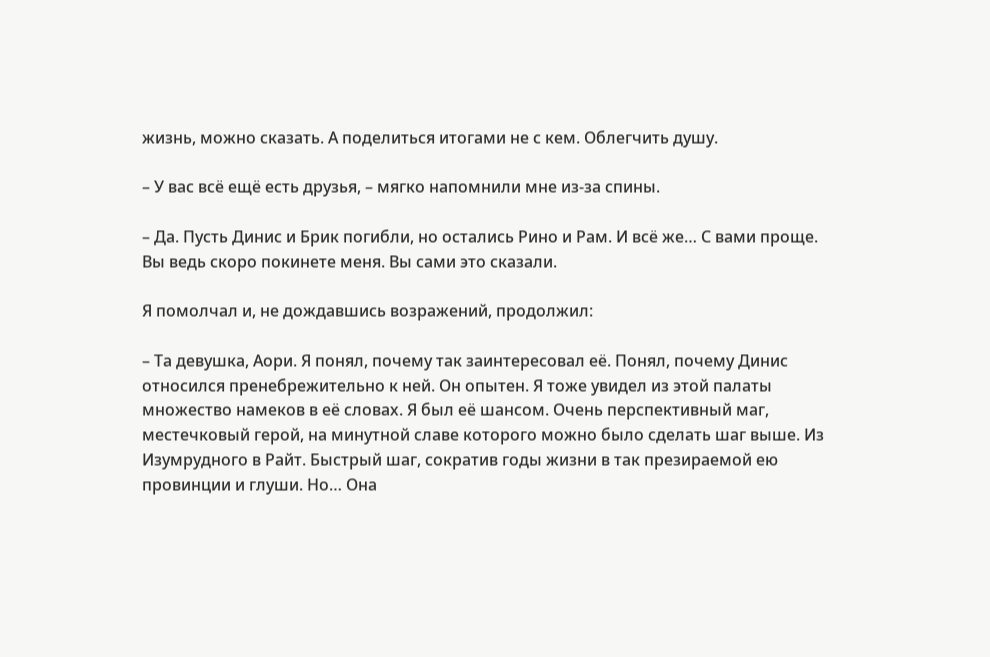жизнь, можно сказать. А поделиться итогами не с кем. Облегчить душу.

– У вас всё ещё есть друзья, – мягко напомнили мне из-за спины.

– Да. Пусть Динис и Брик погибли, но остались Рино и Рам. И всё же… С вами проще. Вы ведь скоро покинете меня. Вы сами это сказали.

Я помолчал и, не дождавшись возражений, продолжил:

– Та девушка, Аори. Я понял, почему так заинтересовал её. Понял, почему Динис относился пренебрежительно к ней. Он опытен. Я тоже увидел из этой палаты множество намеков в её словах. Я был её шансом. Очень перспективный маг, местечковый герой, на минутной славе которого можно было сделать шаг выше. Из Изумрудного в Райт. Быстрый шаг, сократив годы жизни в так презираемой ею провинции и глуши. Но… Она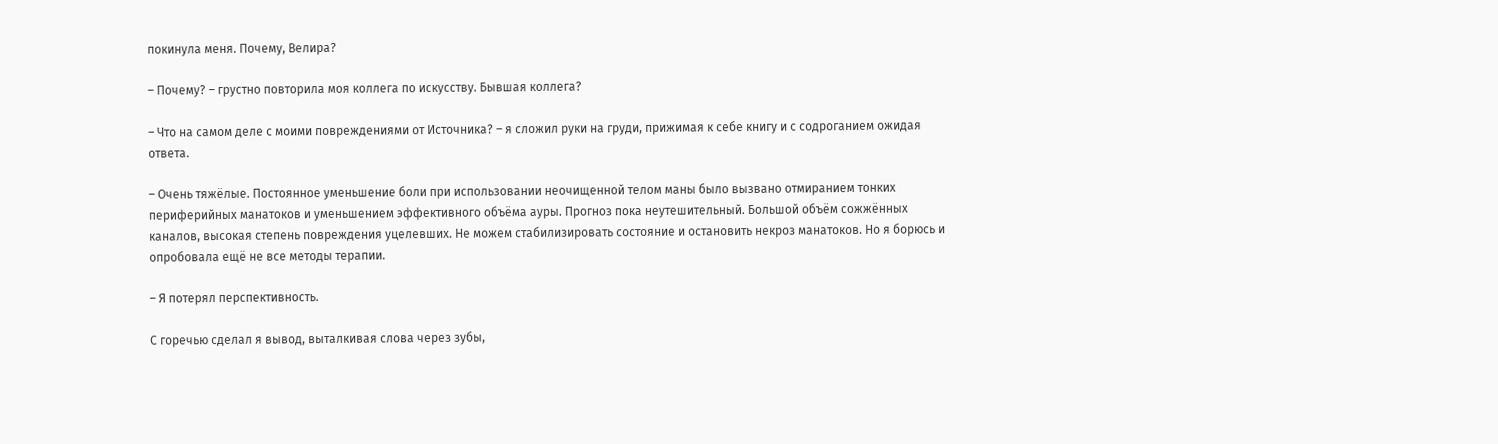покинула меня. Почему, Велира?

– Почему? – грустно повторила моя коллега по искусству. Бывшая коллега?

– Что на самом деле с моими повреждениями от Источника? – я сложил руки на груди, прижимая к себе книгу и с содроганием ожидая ответа.

– Очень тяжёлые. Постоянное уменьшение боли при использовании неочищенной телом маны было вызвано отмиранием тонких периферийных манатоков и уменьшением эффективного объёма ауры. Прогноз пока неутешительный. Большой объём сожжённых каналов, высокая степень повреждения уцелевших. Не можем стабилизировать состояние и остановить некроз манатоков. Но я борюсь и опробовала ещё не все методы терапии.

– Я потерял перспективность.

С горечью сделал я вывод, выталкивая слова через зубы,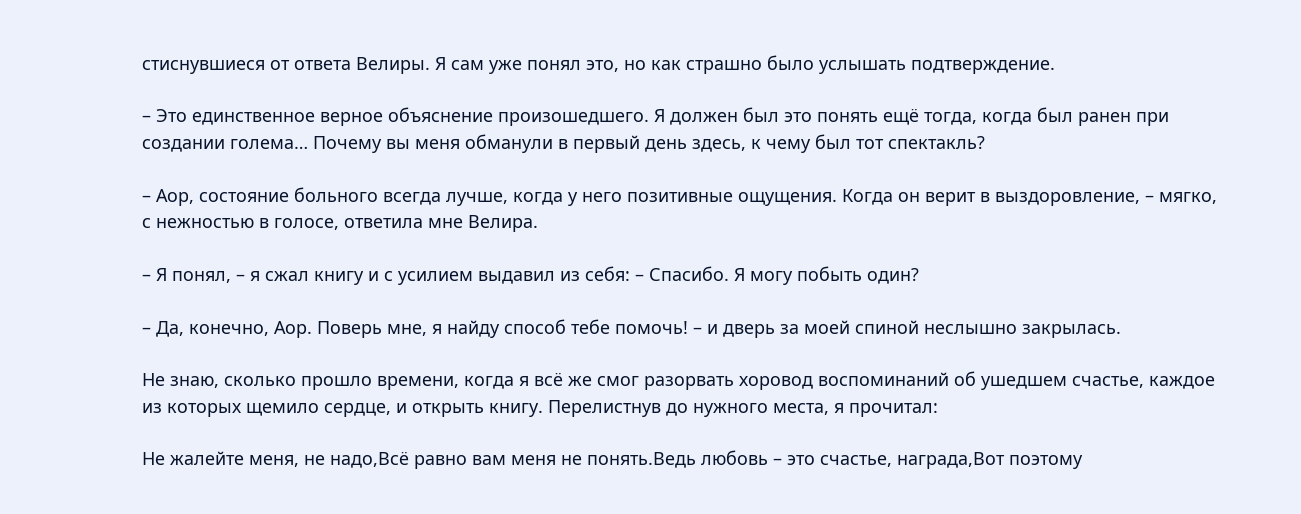стиснувшиеся от ответа Велиры. Я сам уже понял это, но как страшно было услышать подтверждение.

– Это единственное верное объяснение произошедшего. Я должен был это понять ещё тогда, когда был ранен при создании голема… Почему вы меня обманули в первый день здесь, к чему был тот спектакль?

– Аор, состояние больного всегда лучше, когда у него позитивные ощущения. Когда он верит в выздоровление, – мягко, с нежностью в голосе, ответила мне Велира.

– Я понял, – я сжал книгу и с усилием выдавил из себя: – Спасибо. Я могу побыть один?

– Да, конечно, Аор. Поверь мне, я найду способ тебе помочь! – и дверь за моей спиной неслышно закрылась.

Не знаю, сколько прошло времени, когда я всё же смог разорвать хоровод воспоминаний об ушедшем счастье, каждое из которых щемило сердце, и открыть книгу. Перелистнув до нужного места, я прочитал:

Не жалейте меня, не надо,Всё равно вам меня не понять.Ведь любовь – это счастье, награда,Вот поэтому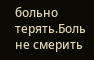больно терять.Боль не смерить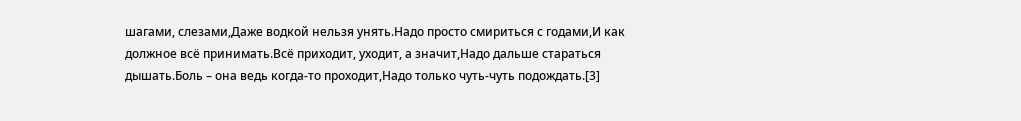шагами, слезами,Даже водкой нельзя унять.Надо просто смириться с годами,И как должное всё принимать.Всё приходит, уходит, а значит,Надо дальше стараться дышать.Боль – она ведь когда-то проходит,Надо только чуть-чуть подождать.[3]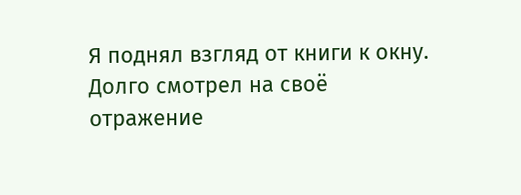Я поднял взгляд от книги к окну. Долго смотрел на своё отражение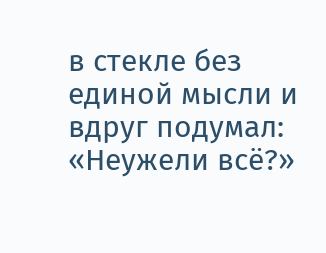в стекле без единой мысли и вдруг подумал: «Неужели всё?»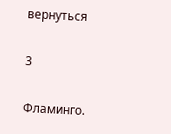вернуться

3

Фламинго.